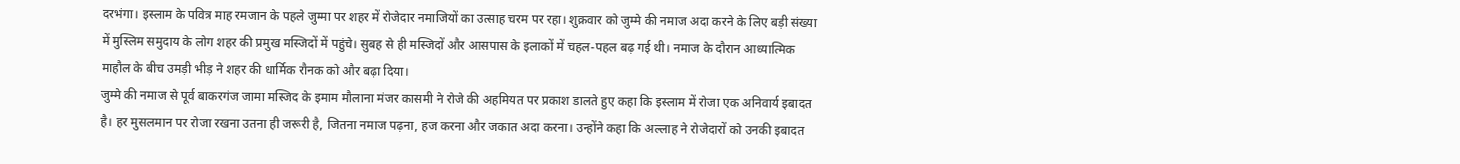दरभंगा। इस्लाम के पवित्र माह रमजान के पहले जुम्मा पर शहर में रोजेदार नमाजियों का उत्साह चरम पर रहा। शुक्रवार को जुम्मे की नमाज अदा करने के लिए बड़ी संख्या में मुस्लिम समुदाय के लोग शहर की प्रमुख मस्जिदों में पहुंचे। सुबह से ही मस्जिदों और आसपास के इलाकों में चहल-पहल बढ़ गई थी। नमाज के दौरान आध्यात्मिक माहौल के बीच उमड़ी भीड़ ने शहर की धार्मिक रौनक को और बढ़ा दिया।
जुम्मे की नमाज से पूर्व बाकरगंज जामा मस्जिद के इमाम मौलाना मंजर कासमी ने रोजे की अहमियत पर प्रकाश डालते हुए कहा कि इस्लाम में रोजा एक अनिवार्य इबादत है। हर मुसलमान पर रोजा रखना उतना ही जरूरी है, जितना नमाज पढ़ना, हज करना और जकात अदा करना। उन्होंने कहा कि अल्लाह ने रोजेदारों को उनकी इबादत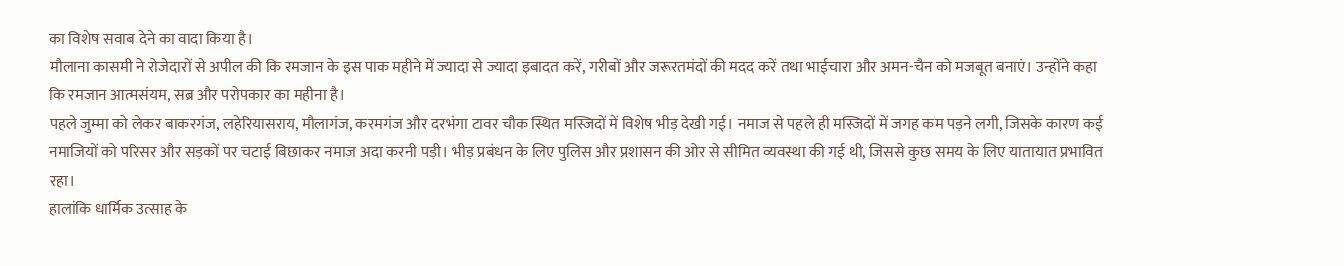का विशेष सवाब देने का वादा किया है।
मौलाना कासमी ने रोजेदारों से अपील की कि रमजान के इस पाक महीने में ज्यादा से ज्यादा इबादत करें, गरीबों और जरूरतमंदों की मदद करें तथा भाईचारा और अमन-चैन को मजबूत बनाएं। उन्होंने कहा कि रमजान आत्मसंयम, सब्र और परोपकार का महीना है।
पहले जुम्मा को लेकर बाकरगंज, लहेरियासराय, मौलागंज, करमगंज और दरभंगा टावर चौक स्थित मस्जिदों में विशेष भीड़ देखी गई। नमाज से पहले ही मस्जिदों में जगह कम पड़ने लगी, जिसके कारण कई नमाजियों को परिसर और सड़कों पर चटाई बिछाकर नमाज अदा करनी पड़ी। भीड़ प्रबंधन के लिए पुलिस और प्रशासन की ओर से सीमित व्यवस्था की गई थी, जिससे कुछ समय के लिए यातायात प्रभावित रहा।
हालांकि धार्मिक उत्साह के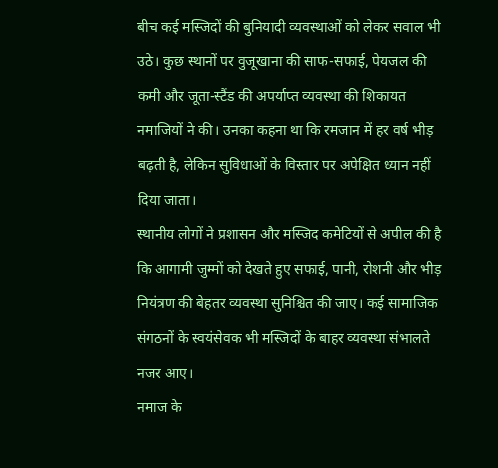बीच कई मस्जिदों की बुनियादी व्यवस्थाओं को लेकर सवाल भी उठे। कुछ स्थानों पर वुजूखाना की साफ-सफाई, पेयजल की कमी और जूता-स्टैंड की अपर्याप्त व्यवस्था की शिकायत नमाजियों ने की। उनका कहना था कि रमजान में हर वर्ष भीड़ बढ़ती है, लेकिन सुविधाओं के विस्तार पर अपेक्षित ध्यान नहीं दिया जाता।
स्थानीय लोगों ने प्रशासन और मस्जिद कमेटियों से अपील की है कि आगामी जुम्मों को देखते हुए सफाई, पानी, रोशनी और भीड़ नियंत्रण की बेहतर व्यवस्था सुनिश्चित की जाए। कई सामाजिक संगठनों के स्वयंसेवक भी मस्जिदों के बाहर व्यवस्था संभालते नजर आए।
नमाज के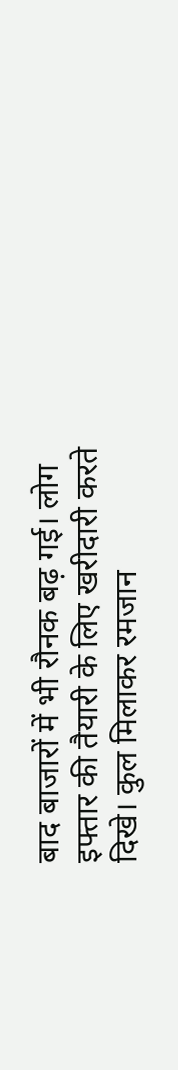बाद बाजारों में भी रौनक बढ़ गई। लोग इफ्तार की तैयारी के लिए खरीदारी करते दिखे। कुल मिलाकर रमजान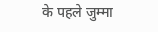के पहले जुम्मा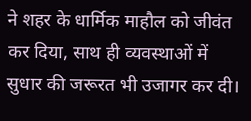ने शहर के धार्मिक माहौल को जीवंत कर दिया, साथ ही व्यवस्थाओं में सुधार की जरूरत भी उजागर कर दी।